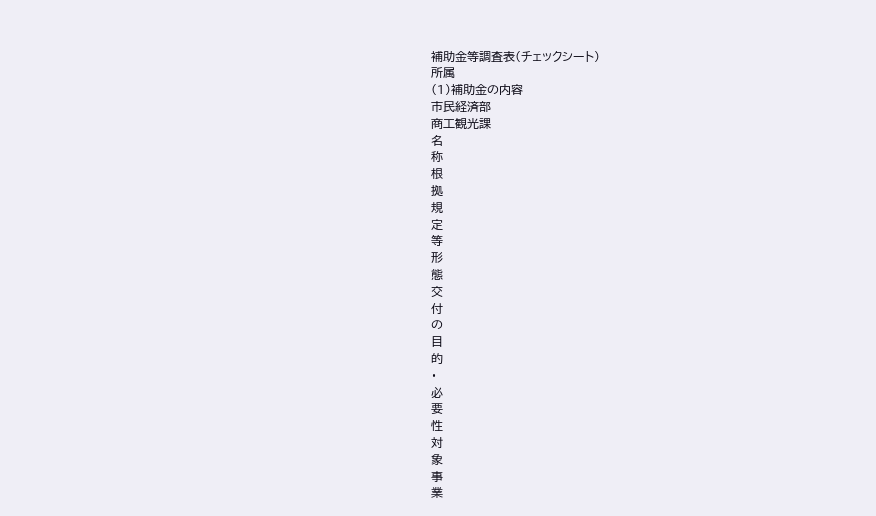補助金等調査表(チェックシート)
所属
(1)補助金の内容
市民経済部
商工観光課
名
称
根
拠
規
定
等
形
態
交
付
の
目
的
・
必
要
性
対
象
事
業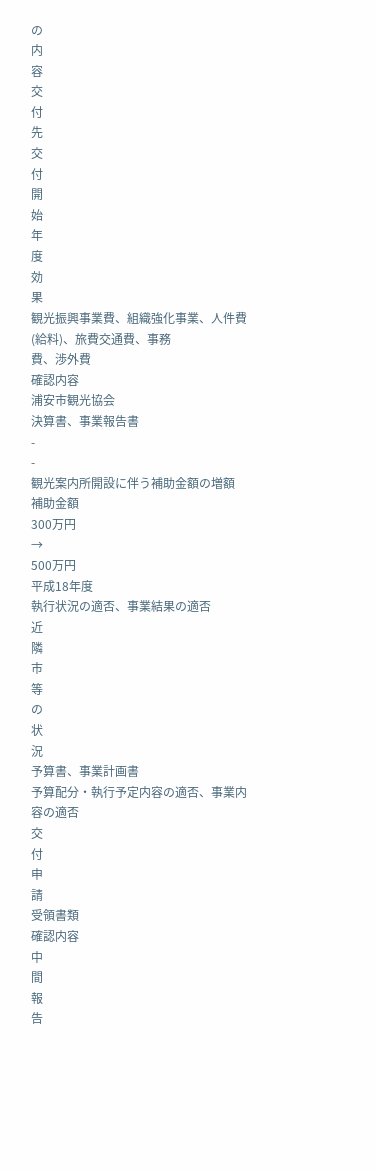の
内
容
交
付
先
交
付
開
始
年
度
効
果
観光振興事業費、組織強化事業、人件費(給料)、旅費交通費、事務
費、渉外費
確認内容
浦安市観光協会
決算書、事業報告書
-
-
観光案内所開設に伴う補助金額の増額
補助金額
300万円
→
500万円
平成18年度
執行状況の適否、事業結果の適否
近
隣
市
等
の
状
況
予算書、事業計画書
予算配分・執行予定内容の適否、事業内容の適否
交
付
申
請
受領書類
確認内容
中
間
報
告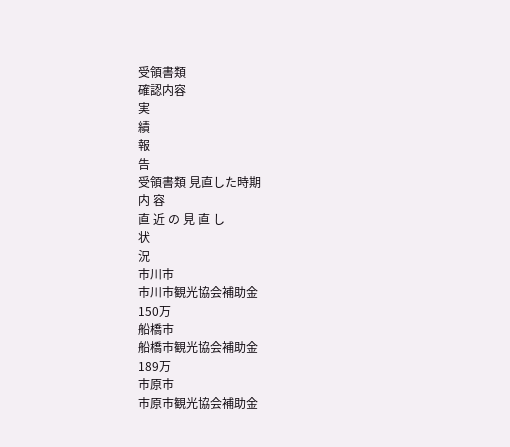受領書類
確認内容
実
績
報
告
受領書類 見直した時期
内 容
直 近 の 見 直 し
状
況
市川市
市川市観光協会補助金
150万
船橋市
船橋市観光協会補助金
189万
市原市
市原市観光協会補助金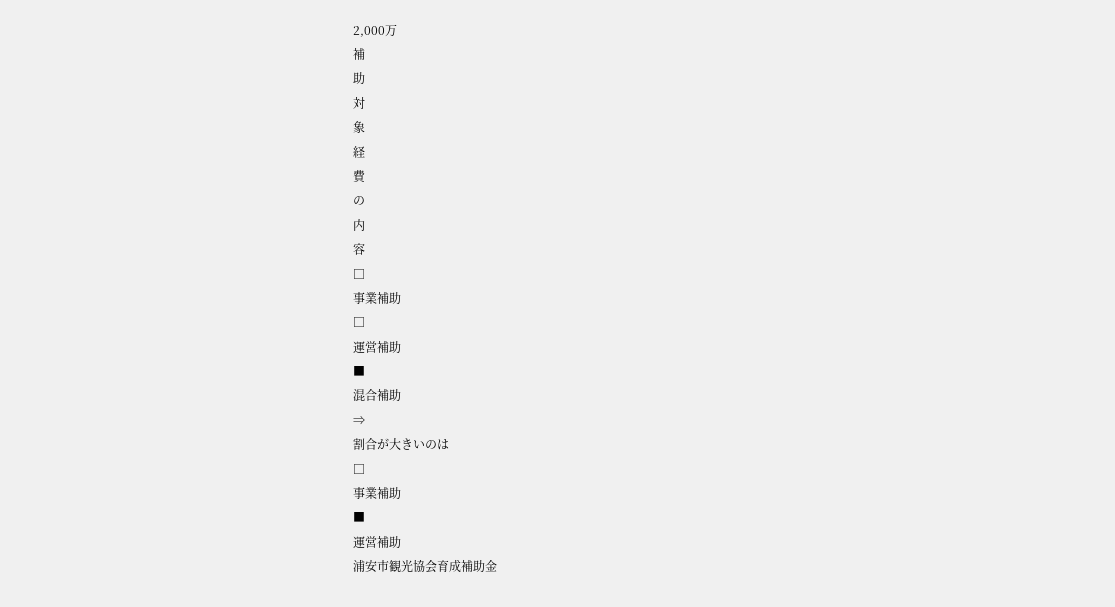2,000万
補
助
対
象
経
費
の
内
容
□
事業補助
□
運営補助
■
混合補助
⇒
割合が大きいのは
□
事業補助
■
運営補助
浦安市観光協会育成補助金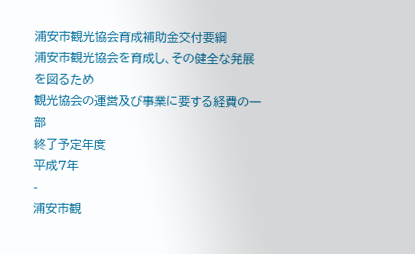浦安市観光協会育成補助金交付要綱
浦安市観光協会を育成し、その健全な発展を図るため
観光協会の運営及び事業に要する経費の一部
終了予定年度
平成7年
-
浦安市観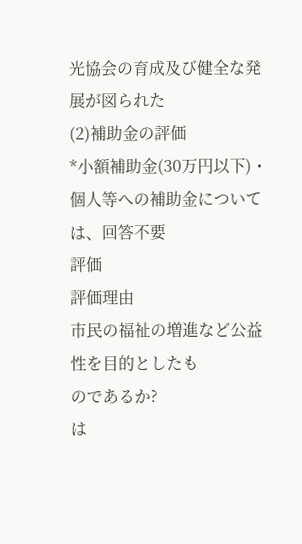光協会の育成及び健全な発展が図られた
(2)補助金の評価
*小額補助金(30万円以下)・個人等への補助金については、回答不要
評価
評価理由
市民の福祉の増進など公益性を目的としたも
のであるか?
は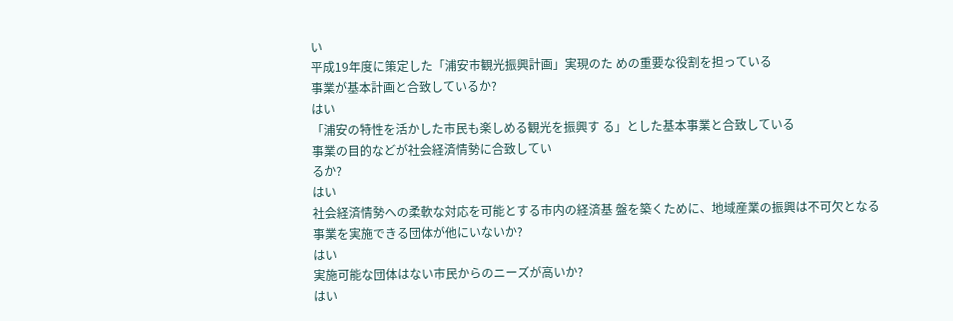い
平成19年度に策定した「浦安市観光振興計画」実現のた めの重要な役割を担っている
事業が基本計画と合致しているか?
はい
「浦安の特性を活かした市民も楽しめる観光を振興す る」とした基本事業と合致している
事業の目的などが社会経済情勢に合致してい
るか?
はい
社会経済情勢への柔軟な対応を可能とする市内の経済基 盤を築くために、地域産業の振興は不可欠となる
事業を実施できる団体が他にいないか?
はい
実施可能な団体はない市民からのニーズが高いか?
はい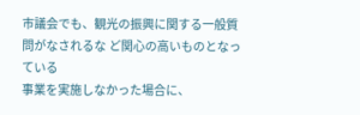市議会でも、観光の振興に関する一般質問がなされるな ど関心の高いものとなっている
事業を実施しなかった場合に、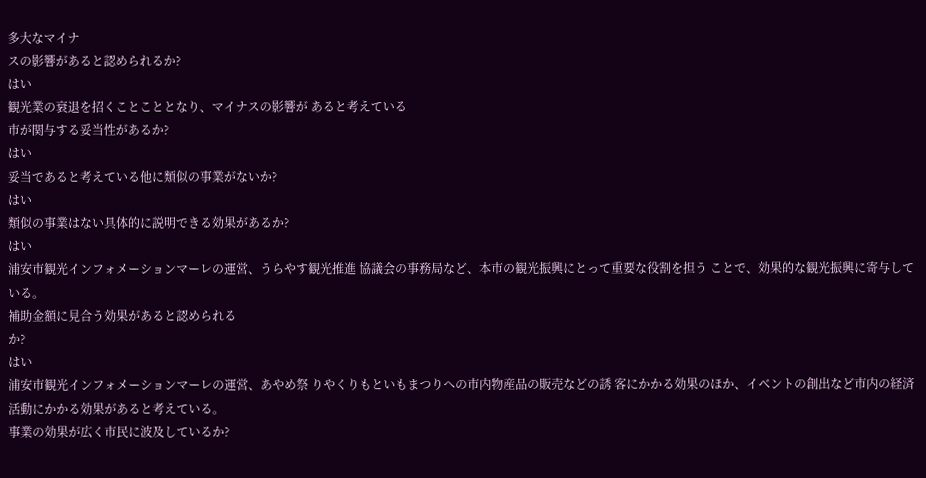多大なマイナ
スの影響があると認められるか?
はい
観光業の衰退を招くことこととなり、マイナスの影響が あると考えている
市が関与する妥当性があるか?
はい
妥当であると考えている他に類似の事業がないか?
はい
類似の事業はない具体的に説明できる効果があるか?
はい
浦安市観光インフォメーションマーレの運営、うらやす観光推進 協議会の事務局など、本市の観光振興にとって重要な役割を担う ことで、効果的な観光振興に寄与している。
補助金額に見合う効果があると認められる
か?
はい
浦安市観光インフォメーションマーレの運営、あやめ祭 りやくりもといもまつりへの市内物産品の販売などの誘 客にかかる効果のほか、イベントの創出など市内の経済 活動にかかる効果があると考えている。
事業の効果が広く市民に波及しているか?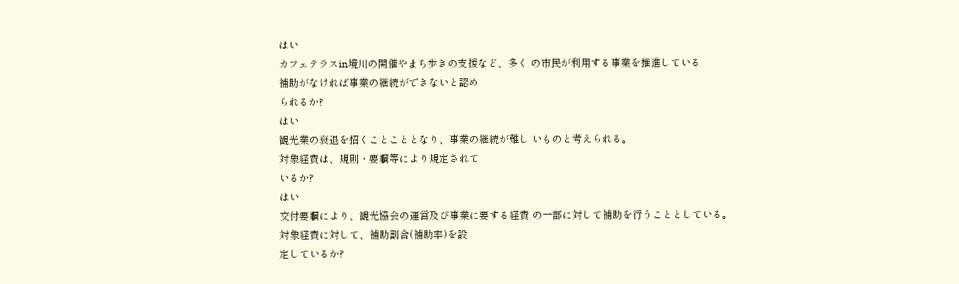はい
カフェテラスin境川の開催やまち歩きの支援など、多く の市民が利用する事業を推進している
補助がなければ事業の継続ができないと認め
られるか?
はい
観光業の衰退を招くことこととなり、事業の継続が難し いものと考えられる。
対象経費は、規則・要綱等により規定されて
いるか?
はい
交付要綱により、観光協会の運営及び事業に要する経費 の一部に対して補助を行うこととしている。
対象経費に対して、補助割合(補助率)を設
定しているか?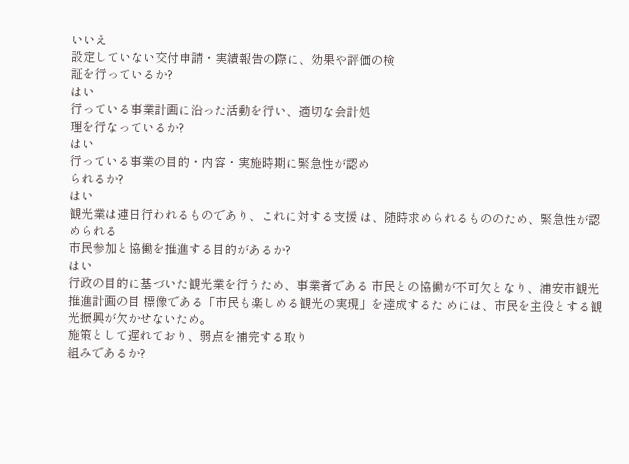いいえ
設定していない交付申請・実績報告の際に、効果や評価の検
証を行っているか?
はい
行っている事業計画に沿った活動を行い、適切な会計処
理を行なっているか?
はい
行っている事業の目的・内容・実施時期に緊急性が認め
られるか?
はい
観光業は連日行われるものであり、これに対する支援 は、随時求められるもののため、緊急性が認められる
市民参加と協働を推進する目的があるか?
はい
行政の目的に基づいた観光業を行うため、事業者である 市民との協働が不可欠となり、浦安市観光推進計画の目 標像である「市民も楽しめる観光の実現」を達成するた めには、市民を主役とする観光振興が欠かせないため。
施策として遅れており、弱点を補完する取り
組みであるか?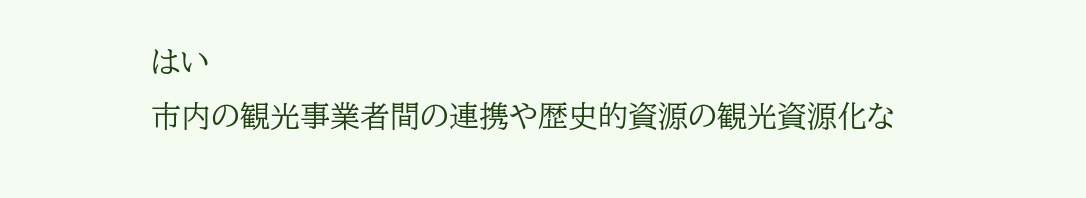はい
市内の観光事業者間の連携や歴史的資源の観光資源化な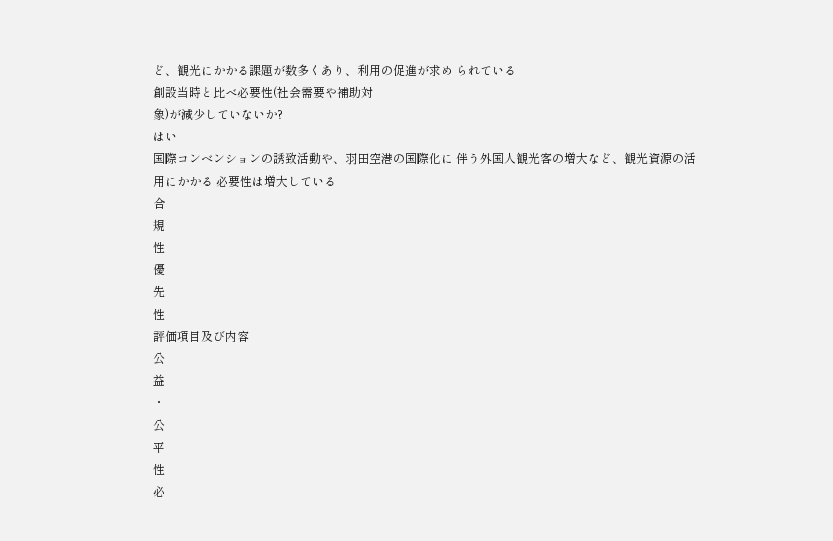ど、観光にかかる課題が数多くあり、利用の促進が求め られている
創設当時と比べ必要性(社会需要や補助対
象)が減少していないか?
はい
国際コンベンションの誘致活動や、羽田空港の国際化に 伴う外国人観光客の増大など、観光資源の活用にかかる 必要性は増大している
合
規
性
優
先
性
評価項目及び内容
公
益
・
公
平
性
必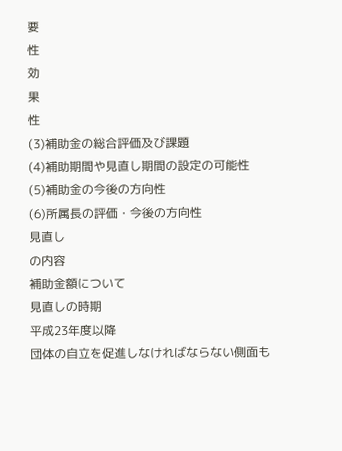要
性
効
果
性
(3)補助金の総合評価及び課題
(4)補助期間や見直し期間の設定の可能性
(5)補助金の今後の方向性
(6)所属長の評価・今後の方向性
見直し
の内容
補助金額について
見直しの時期
平成23年度以降
団体の自立を促進しなければならない側面も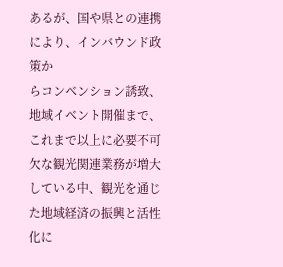あるが、国や県との連携により、インバウンド政策か
らコンベンション誘致、地域イベント開催まで、これまで以上に必要不可欠な観光関連業務が増大
している中、観光を通じた地域経済の振興と活性化に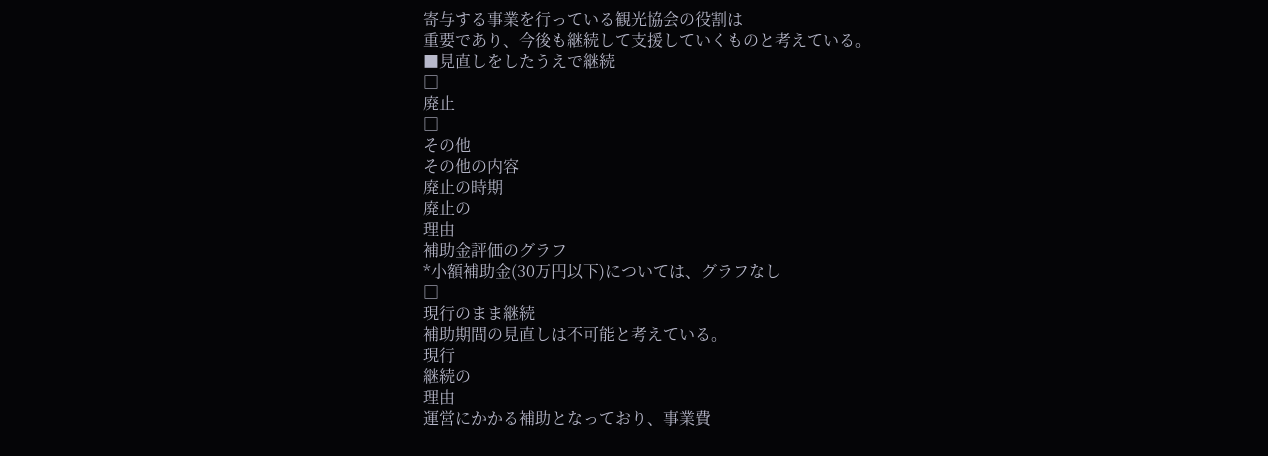寄与する事業を行っている観光協会の役割は
重要であり、今後も継続して支援していくものと考えている。
■見直しをしたうえで継続
□
廃止
□
その他
その他の内容
廃止の時期
廃止の
理由
補助金評価のグラフ
*小額補助金(30万円以下)については、グラフなし
□
現行のまま継続
補助期間の見直しは不可能と考えている。
現行
継続の
理由
運営にかかる補助となっており、事業費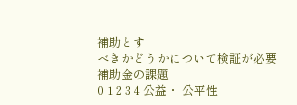補助とす
べきかどうかについて検証が必要
補助金の課題
0 1 2 3 4 公益・ 公平性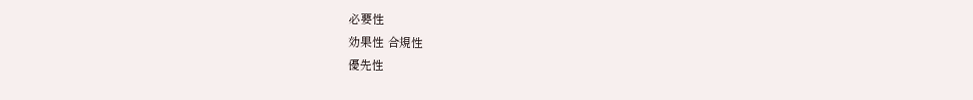必要性
効果性 合規性
優先性